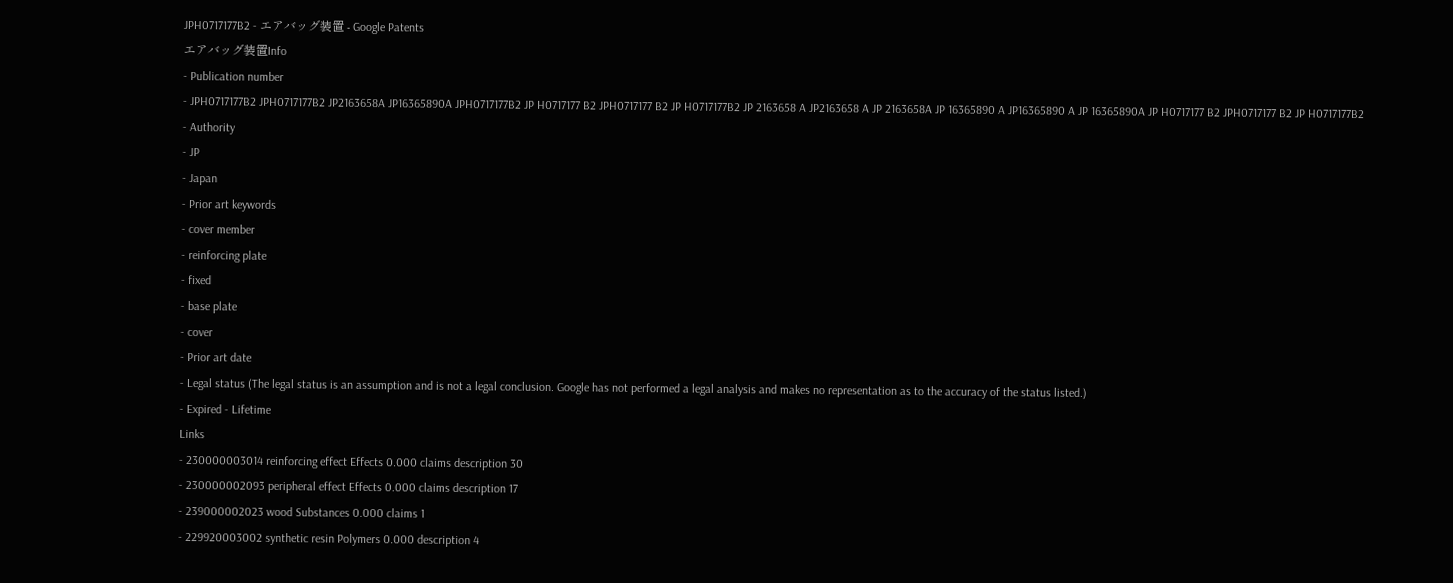JPH0717177B2 - エアバッグ装置 - Google Patents
エアバッグ装置Info
- Publication number
- JPH0717177B2 JPH0717177B2 JP2163658A JP16365890A JPH0717177B2 JP H0717177 B2 JPH0717177 B2 JP H0717177B2 JP 2163658 A JP2163658 A JP 2163658A JP 16365890 A JP16365890 A JP 16365890A JP H0717177 B2 JPH0717177 B2 JP H0717177B2
- Authority
- JP
- Japan
- Prior art keywords
- cover member
- reinforcing plate
- fixed
- base plate
- cover
- Prior art date
- Legal status (The legal status is an assumption and is not a legal conclusion. Google has not performed a legal analysis and makes no representation as to the accuracy of the status listed.)
- Expired - Lifetime
Links
- 230000003014 reinforcing effect Effects 0.000 claims description 30
- 230000002093 peripheral effect Effects 0.000 claims description 17
- 239000002023 wood Substances 0.000 claims 1
- 229920003002 synthetic resin Polymers 0.000 description 4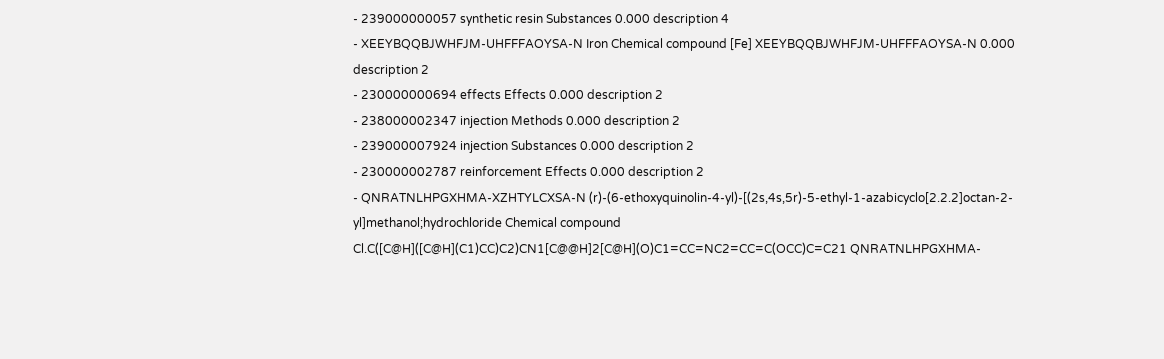- 239000000057 synthetic resin Substances 0.000 description 4
- XEEYBQQBJWHFJM-UHFFFAOYSA-N Iron Chemical compound [Fe] XEEYBQQBJWHFJM-UHFFFAOYSA-N 0.000 description 2
- 230000000694 effects Effects 0.000 description 2
- 238000002347 injection Methods 0.000 description 2
- 239000007924 injection Substances 0.000 description 2
- 230000002787 reinforcement Effects 0.000 description 2
- QNRATNLHPGXHMA-XZHTYLCXSA-N (r)-(6-ethoxyquinolin-4-yl)-[(2s,4s,5r)-5-ethyl-1-azabicyclo[2.2.2]octan-2-yl]methanol;hydrochloride Chemical compound Cl.C([C@H]([C@H](C1)CC)C2)CN1[C@@H]2[C@H](O)C1=CC=NC2=CC=C(OCC)C=C21 QNRATNLHPGXHMA-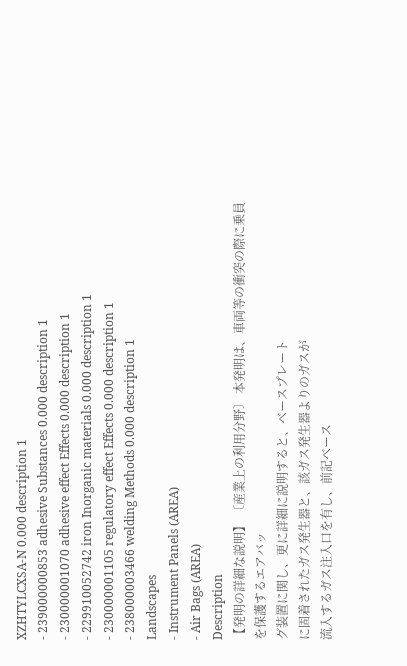XZHTYLCXSA-N 0.000 description 1
- 239000000853 adhesive Substances 0.000 description 1
- 230000001070 adhesive effect Effects 0.000 description 1
- 229910052742 iron Inorganic materials 0.000 description 1
- 230000001105 regulatory effect Effects 0.000 description 1
- 238000003466 welding Methods 0.000 description 1
Landscapes
- Instrument Panels (AREA)
- Air Bags (AREA)
Description
【発明の詳細な説明】 〔産業上の利用分野〕 本発明は、車両等の衝突の際に乗員を保護するエアバッ
グ装置に関し、更に詳細に説明すると、ベースプレート
に固着されたガス発生器と、該ガス発生器よりのガスが
流入するガス注入口を有し、前記ベース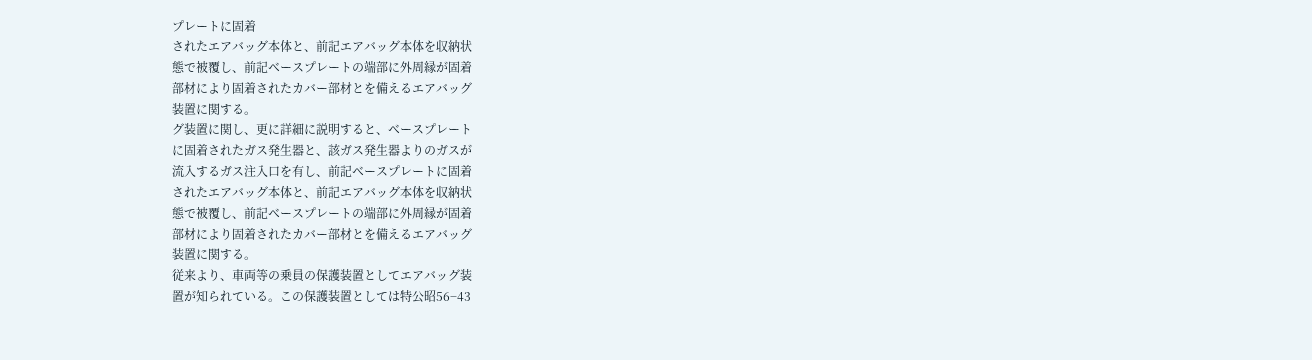プレートに固着
されたエアバッグ本体と、前記エアバッグ本体を収納状
態で被覆し、前記ベースプレートの端部に外周縁が固着
部材により固着されたカバー部材とを備えるエアバッグ
装置に関する。
グ装置に関し、更に詳細に説明すると、ベースプレート
に固着されたガス発生器と、該ガス発生器よりのガスが
流入するガス注入口を有し、前記ベースプレートに固着
されたエアバッグ本体と、前記エアバッグ本体を収納状
態で被覆し、前記ベースプレートの端部に外周縁が固着
部材により固着されたカバー部材とを備えるエアバッグ
装置に関する。
従来より、車両等の乗員の保護装置としてエアバッグ装
置が知られている。この保護装置としては特公昭56−43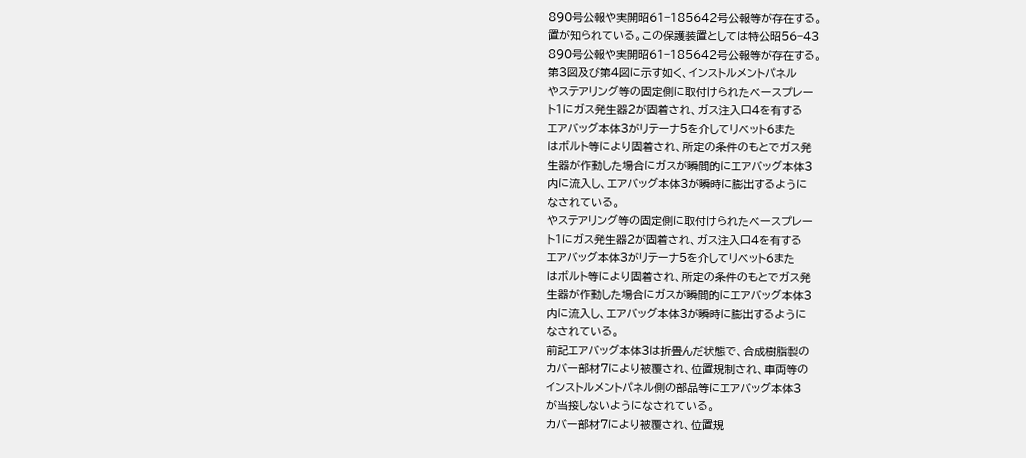890号公報や実開昭61−185642号公報等が存在する。
置が知られている。この保護装置としては特公昭56−43
890号公報や実開昭61−185642号公報等が存在する。
第3図及び第4図に示す如く、インストルメントパネル
やステアリング等の固定側に取付けられたベースプレー
ト1にガス発生器2が固着され、ガス注入口4を有する
エアバッグ本体3がリテーナ5を介してリベット6また
はボルト等により固着され、所定の条件のもとでガス発
生器が作動した場合にガスが瞬間的にエアバッグ本体3
内に流入し、エアバッグ本体3が瞬時に膨出するように
なされている。
やステアリング等の固定側に取付けられたベースプレー
ト1にガス発生器2が固着され、ガス注入口4を有する
エアバッグ本体3がリテーナ5を介してリベット6また
はボルト等により固着され、所定の条件のもとでガス発
生器が作動した場合にガスが瞬間的にエアバッグ本体3
内に流入し、エアバッグ本体3が瞬時に膨出するように
なされている。
前記エアバッグ本体3は折畳んだ状態で、合成樹脂製の
カバー部材7により被覆され、位置規制され、車両等の
インストルメントパネル側の部品等にエアバッグ本体3
が当接しないようになされている。
カバー部材7により被覆され、位置規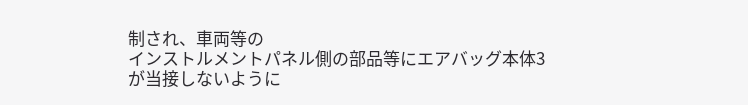制され、車両等の
インストルメントパネル側の部品等にエアバッグ本体3
が当接しないように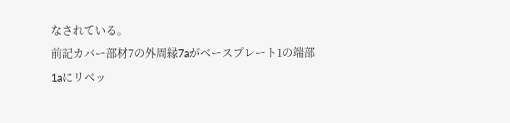なされている。
前記カバー部材7の外周縁7aがベースプレート1の端部
1aにリベッ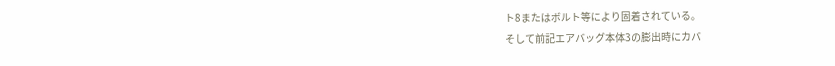ト8またはボルト等により固着されている。
そして前記エアバッグ本体3の膨出時にカバ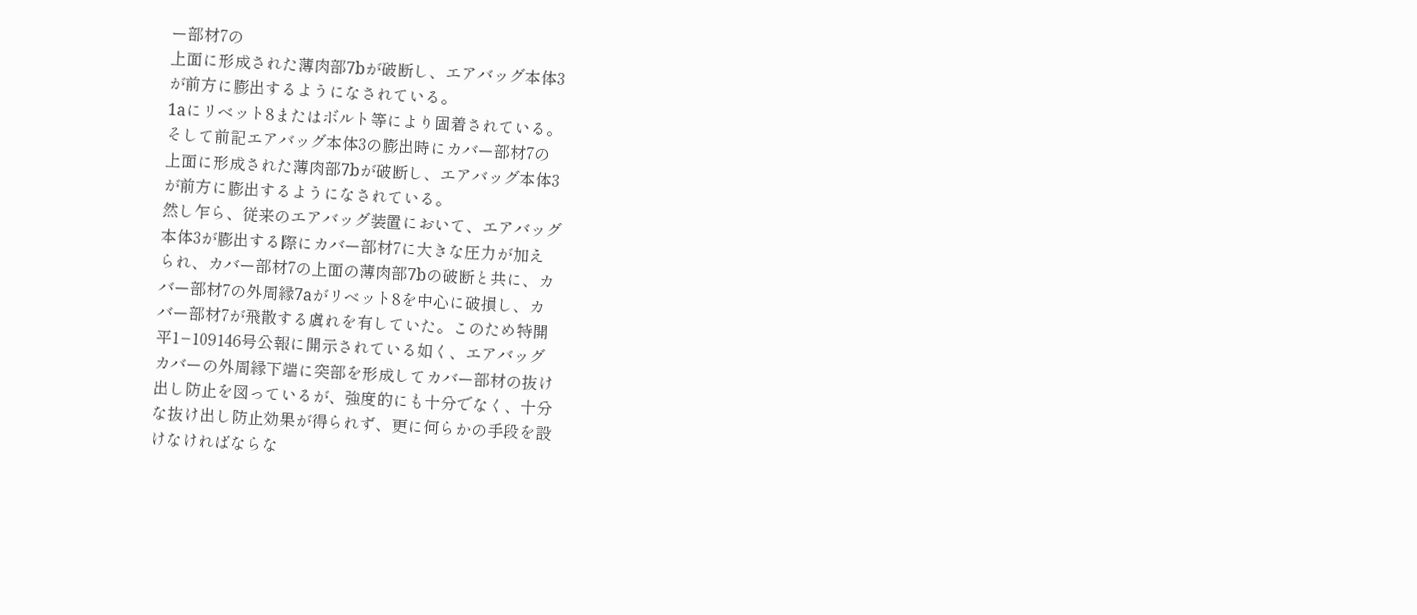ー部材7の
上面に形成された薄肉部7bが破断し、エアバッグ本体3
が前方に膨出するようになされている。
1aにリベット8またはボルト等により固着されている。
そして前記エアバッグ本体3の膨出時にカバー部材7の
上面に形成された薄肉部7bが破断し、エアバッグ本体3
が前方に膨出するようになされている。
然し乍ら、従来のエアバッグ装置において、エアバッグ
本体3が膨出する際にカバー部材7に大きな圧力が加え
られ、カバー部材7の上面の薄肉部7bの破断と共に、カ
バー部材7の外周縁7aがリベット8を中心に破損し、カ
バー部材7が飛散する虞れを有していた。このため特開
平1−109146号公報に開示されている如く、エアバッグ
カバーの外周縁下端に突部を形成してカバー部材の抜け
出し防止を図っているが、強度的にも十分でなく、十分
な抜け出し防止効果が得られず、更に何らかの手段を設
けなければならな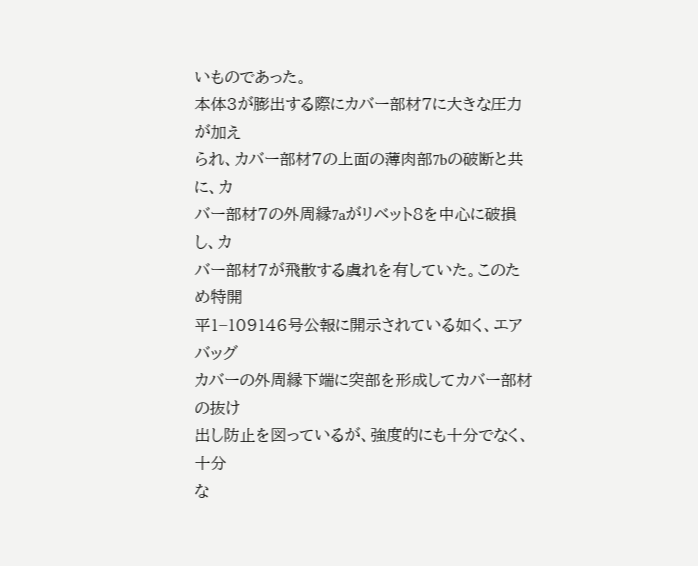いものであった。
本体3が膨出する際にカバー部材7に大きな圧力が加え
られ、カバー部材7の上面の薄肉部7bの破断と共に、カ
バー部材7の外周縁7aがリベット8を中心に破損し、カ
バー部材7が飛散する虞れを有していた。このため特開
平1−109146号公報に開示されている如く、エアバッグ
カバーの外周縁下端に突部を形成してカバー部材の抜け
出し防止を図っているが、強度的にも十分でなく、十分
な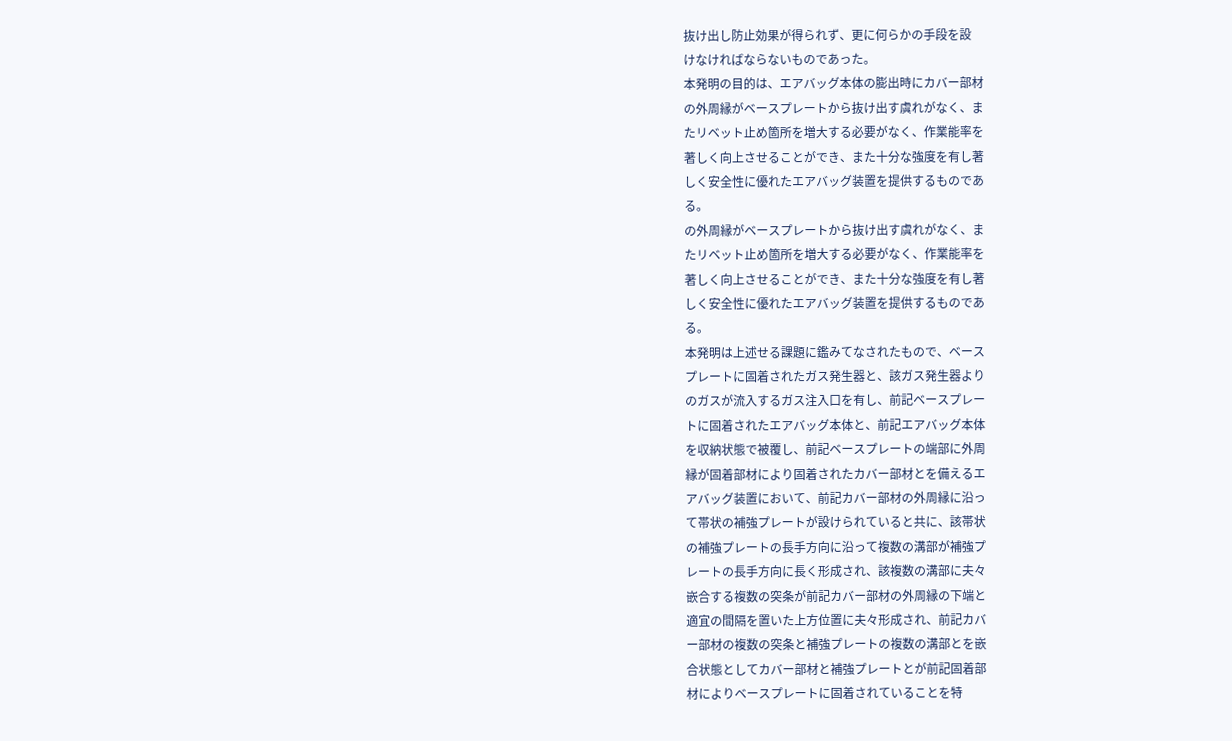抜け出し防止効果が得られず、更に何らかの手段を設
けなければならないものであった。
本発明の目的は、エアバッグ本体の膨出時にカバー部材
の外周縁がベースプレートから抜け出す虞れがなく、ま
たリベット止め箇所を増大する必要がなく、作業能率を
著しく向上させることができ、また十分な強度を有し著
しく安全性に優れたエアバッグ装置を提供するものであ
る。
の外周縁がベースプレートから抜け出す虞れがなく、ま
たリベット止め箇所を増大する必要がなく、作業能率を
著しく向上させることができ、また十分な強度を有し著
しく安全性に優れたエアバッグ装置を提供するものであ
る。
本発明は上述せる課題に鑑みてなされたもので、ベース
プレートに固着されたガス発生器と、該ガス発生器より
のガスが流入するガス注入口を有し、前記ベースプレー
トに固着されたエアバッグ本体と、前記エアバッグ本体
を収納状態で被覆し、前記ベースプレートの端部に外周
縁が固着部材により固着されたカバー部材とを備えるエ
アバッグ装置において、前記カバー部材の外周縁に沿っ
て帯状の補強プレートが設けられていると共に、該帯状
の補強プレートの長手方向に沿って複数の溝部が補強プ
レートの長手方向に長く形成され、該複数の溝部に夫々
嵌合する複数の突条が前記カバー部材の外周縁の下端と
適宜の間隔を置いた上方位置に夫々形成され、前記カバ
ー部材の複数の突条と補強プレートの複数の溝部とを嵌
合状態としてカバー部材と補強プレートとが前記固着部
材によりベースプレートに固着されていることを特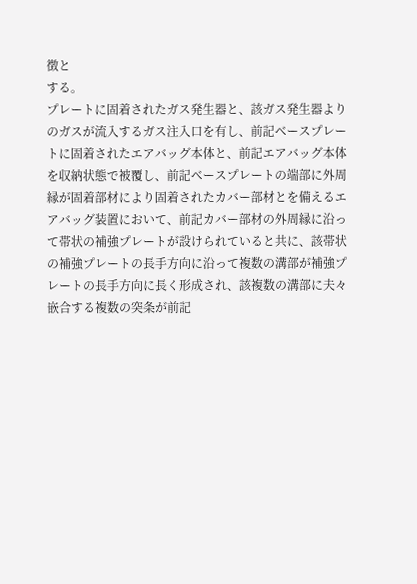徴と
する。
プレートに固着されたガス発生器と、該ガス発生器より
のガスが流入するガス注入口を有し、前記ベースプレー
トに固着されたエアバッグ本体と、前記エアバッグ本体
を収納状態で被覆し、前記ベースプレートの端部に外周
縁が固着部材により固着されたカバー部材とを備えるエ
アバッグ装置において、前記カバー部材の外周縁に沿っ
て帯状の補強プレートが設けられていると共に、該帯状
の補強プレートの長手方向に沿って複数の溝部が補強プ
レートの長手方向に長く形成され、該複数の溝部に夫々
嵌合する複数の突条が前記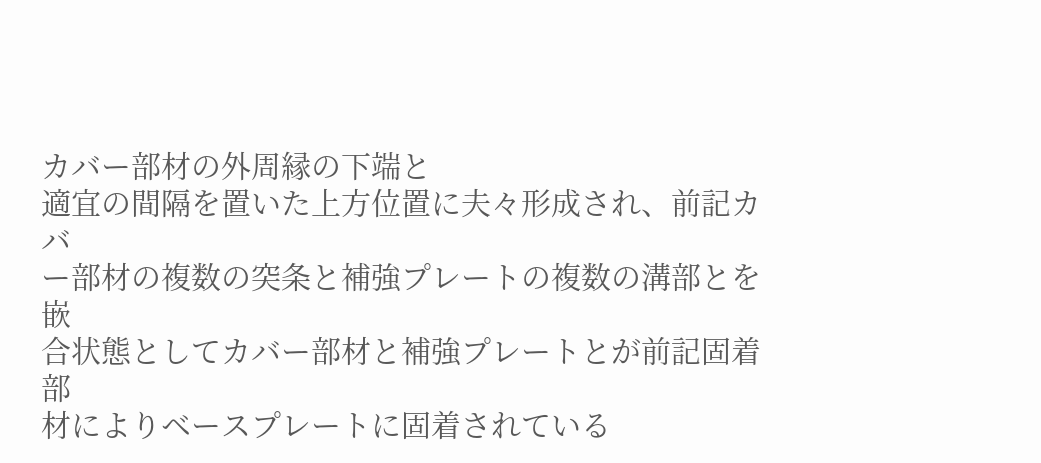カバー部材の外周縁の下端と
適宜の間隔を置いた上方位置に夫々形成され、前記カバ
ー部材の複数の突条と補強プレートの複数の溝部とを嵌
合状態としてカバー部材と補強プレートとが前記固着部
材によりベースプレートに固着されている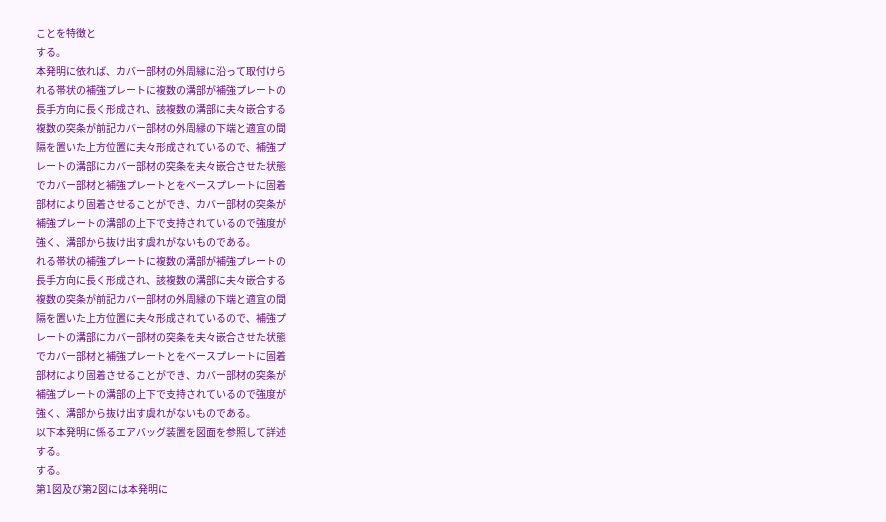ことを特徴と
する。
本発明に依れば、カバー部材の外周縁に沿って取付けら
れる帯状の補強プレートに複数の溝部が補強プレートの
長手方向に長く形成され、該複数の溝部に夫々嵌合する
複数の突条が前記カバー部材の外周縁の下端と適宜の間
隔を置いた上方位置に夫々形成されているので、補強プ
レートの溝部にカバー部材の突条を夫々嵌合させた状態
でカバー部材と補強プレートとをベースプレートに固着
部材により固着させることができ、カバー部材の突条が
補強プレートの溝部の上下で支持されているので強度が
強く、溝部から抜け出す虞れがないものである。
れる帯状の補強プレートに複数の溝部が補強プレートの
長手方向に長く形成され、該複数の溝部に夫々嵌合する
複数の突条が前記カバー部材の外周縁の下端と適宜の間
隔を置いた上方位置に夫々形成されているので、補強プ
レートの溝部にカバー部材の突条を夫々嵌合させた状態
でカバー部材と補強プレートとをベースプレートに固着
部材により固着させることができ、カバー部材の突条が
補強プレートの溝部の上下で支持されているので強度が
強く、溝部から抜け出す虞れがないものである。
以下本発明に係るエアバッグ装置を図面を参照して詳述
する。
する。
第1図及び第2図には本発明に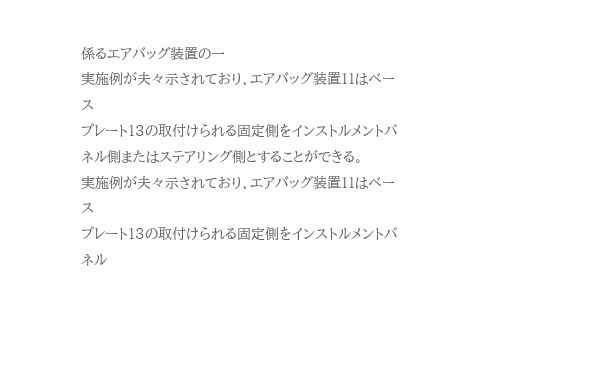係るエアバッグ装置の一
実施例が夫々示されており、エアバッグ装置11はベース
プレート13の取付けられる固定側をインストルメントパ
ネル側またはステアリング側とすることができる。
実施例が夫々示されており、エアバッグ装置11はベース
プレート13の取付けられる固定側をインストルメントパ
ネル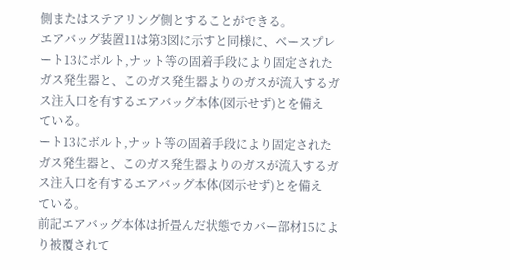側またはステアリング側とすることができる。
エアバッグ装置11は第3図に示すと同様に、ベースプレ
ート13にボルト,ナット等の固着手段により固定された
ガス発生器と、このガス発生器よりのガスが流入するガ
ス注入口を有するエアバッグ本体(図示せず)とを備え
ている。
ート13にボルト,ナット等の固着手段により固定された
ガス発生器と、このガス発生器よりのガスが流入するガ
ス注入口を有するエアバッグ本体(図示せず)とを備え
ている。
前記エアバッグ本体は折畳んだ状態でカバー部材15によ
り被覆されて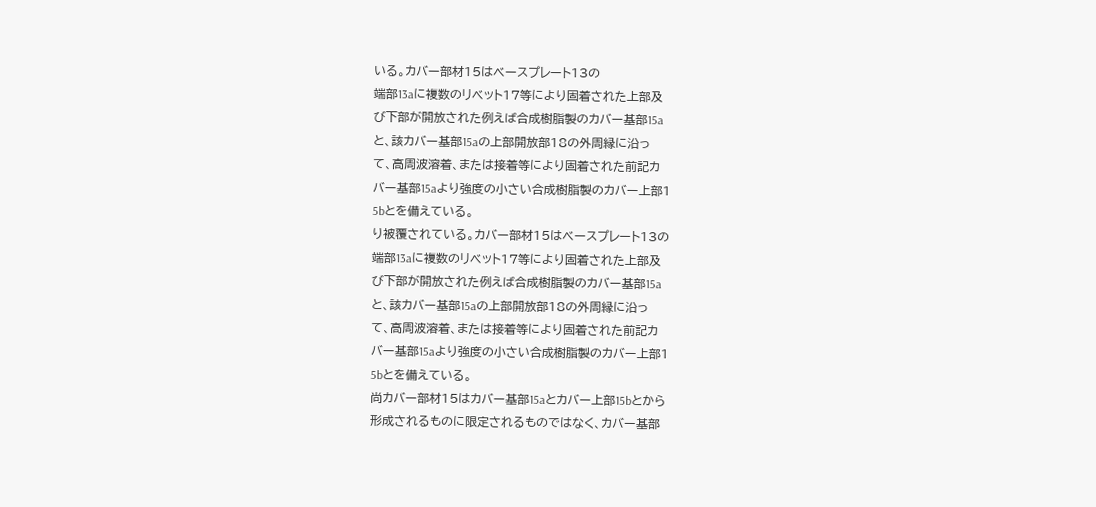いる。カバー部材15はベースプレート13の
端部13aに複数のリベット17等により固着された上部及
び下部が開放された例えば合成樹脂製のカバー基部15a
と、該カバー基部15aの上部開放部18の外周縁に沿っ
て、高周波溶着、または接着等により固着された前記カ
バー基部15aより強度の小さい合成樹脂製のカバー上部1
5bとを備えている。
り被覆されている。カバー部材15はベースプレート13の
端部13aに複数のリベット17等により固着された上部及
び下部が開放された例えば合成樹脂製のカバー基部15a
と、該カバー基部15aの上部開放部18の外周縁に沿っ
て、高周波溶着、または接着等により固着された前記カ
バー基部15aより強度の小さい合成樹脂製のカバー上部1
5bとを備えている。
尚カバー部材15はカバー基部15aとカバー上部15bとから
形成されるものに限定されるものではなく、カバー基部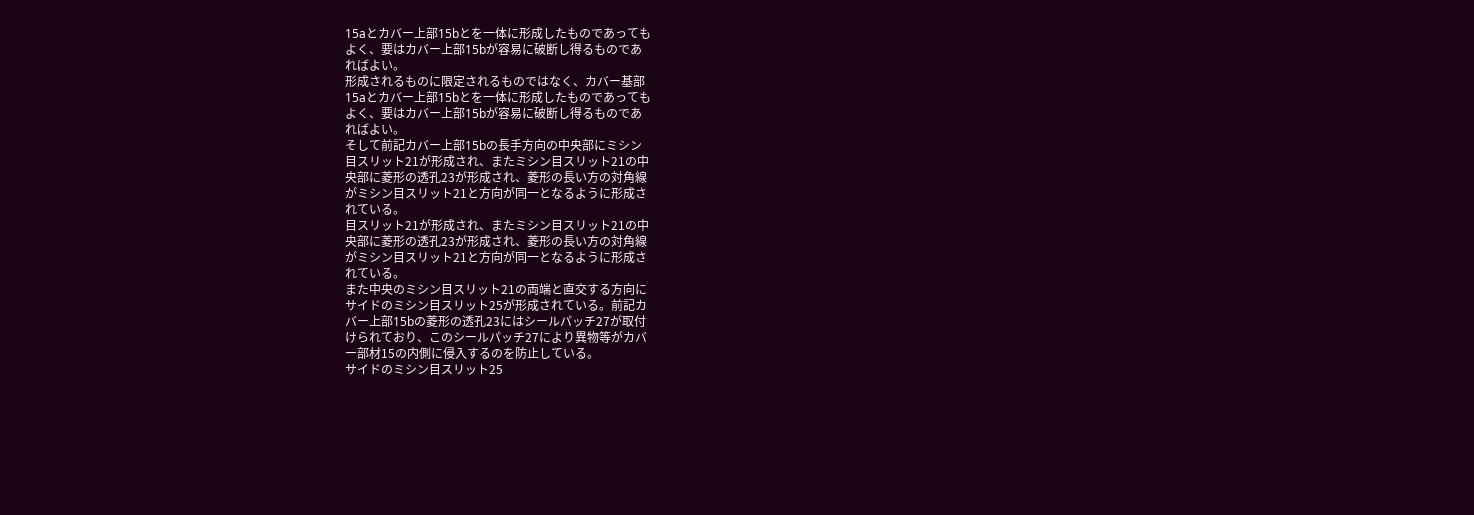15aとカバー上部15bとを一体に形成したものであっても
よく、要はカバー上部15bが容易に破断し得るものであ
ればよい。
形成されるものに限定されるものではなく、カバー基部
15aとカバー上部15bとを一体に形成したものであっても
よく、要はカバー上部15bが容易に破断し得るものであ
ればよい。
そして前記カバー上部15bの長手方向の中央部にミシン
目スリット21が形成され、またミシン目スリット21の中
央部に菱形の透孔23が形成され、菱形の長い方の対角線
がミシン目スリット21と方向が同一となるように形成さ
れている。
目スリット21が形成され、またミシン目スリット21の中
央部に菱形の透孔23が形成され、菱形の長い方の対角線
がミシン目スリット21と方向が同一となるように形成さ
れている。
また中央のミシン目スリット21の両端と直交する方向に
サイドのミシン目スリット25が形成されている。前記カ
バー上部15bの菱形の透孔23にはシールパッチ27が取付
けられており、このシールパッチ27により異物等がカバ
ー部材15の内側に侵入するのを防止している。
サイドのミシン目スリット25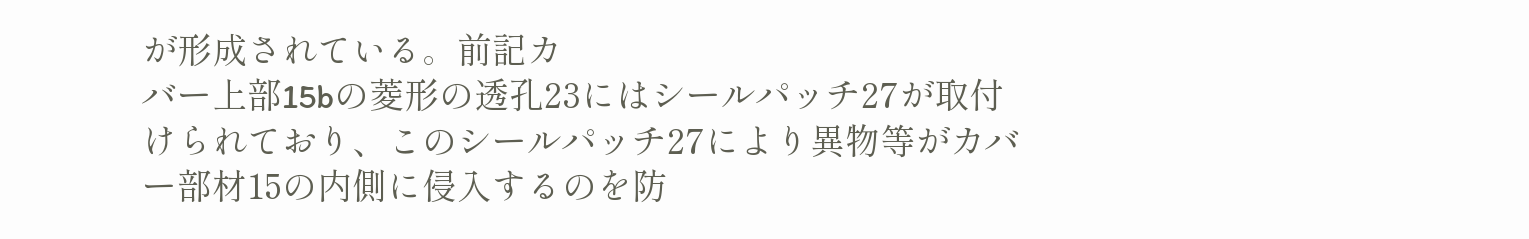が形成されている。前記カ
バー上部15bの菱形の透孔23にはシールパッチ27が取付
けられており、このシールパッチ27により異物等がカバ
ー部材15の内側に侵入するのを防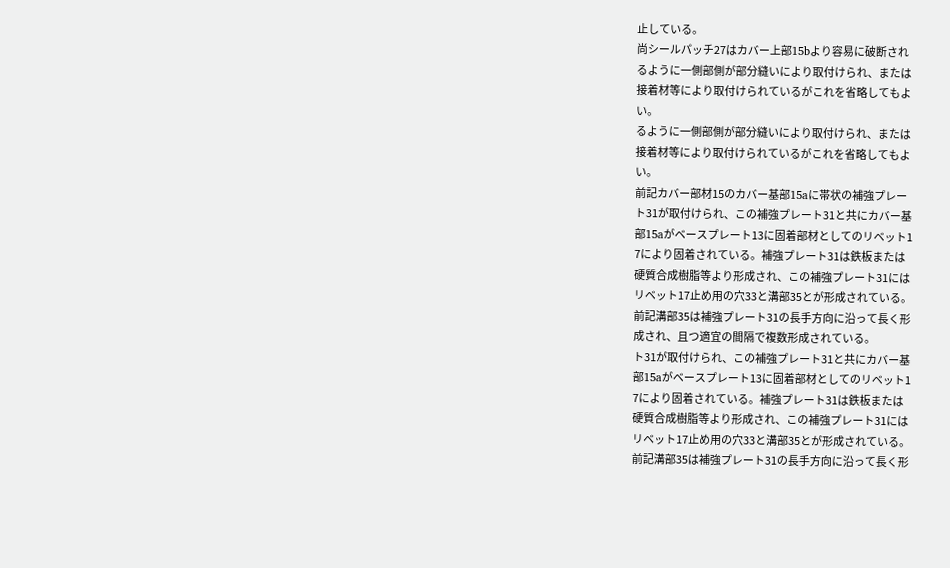止している。
尚シールパッチ27はカバー上部15bより容易に破断され
るように一側部側が部分縫いにより取付けられ、または
接着材等により取付けられているがこれを省略してもよ
い。
るように一側部側が部分縫いにより取付けられ、または
接着材等により取付けられているがこれを省略してもよ
い。
前記カバー部材15のカバー基部15aに帯状の補強プレー
ト31が取付けられ、この補強プレート31と共にカバー基
部15aがベースプレート13に固着部材としてのリベット1
7により固着されている。補強プレート31は鉄板または
硬質合成樹脂等より形成され、この補強プレート31には
リベット17止め用の穴33と溝部35とが形成されている。
前記溝部35は補強プレート31の長手方向に沿って長く形
成され、且つ適宜の間隔で複数形成されている。
ト31が取付けられ、この補強プレート31と共にカバー基
部15aがベースプレート13に固着部材としてのリベット1
7により固着されている。補強プレート31は鉄板または
硬質合成樹脂等より形成され、この補強プレート31には
リベット17止め用の穴33と溝部35とが形成されている。
前記溝部35は補強プレート31の長手方向に沿って長く形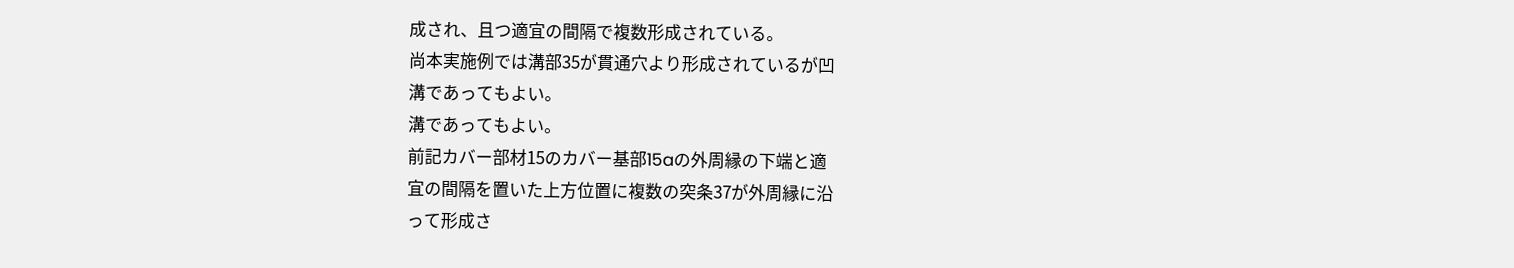成され、且つ適宜の間隔で複数形成されている。
尚本実施例では溝部35が貫通穴より形成されているが凹
溝であってもよい。
溝であってもよい。
前記カバー部材15のカバー基部15aの外周縁の下端と適
宜の間隔を置いた上方位置に複数の突条37が外周縁に沿
って形成さ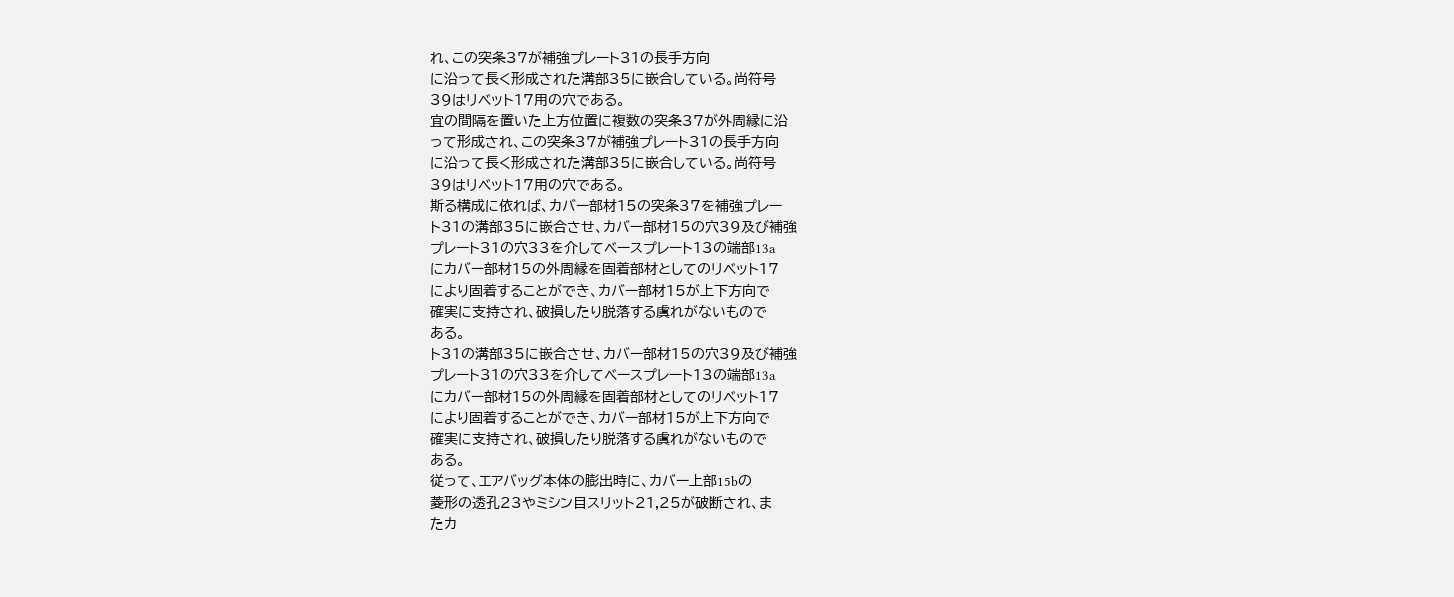れ、この突条37が補強プレート31の長手方向
に沿って長く形成された溝部35に嵌合している。尚符号
39はリベット17用の穴である。
宜の間隔を置いた上方位置に複数の突条37が外周縁に沿
って形成され、この突条37が補強プレート31の長手方向
に沿って長く形成された溝部35に嵌合している。尚符号
39はリベット17用の穴である。
斯る構成に依れば、カバー部材15の突条37を補強プレー
ト31の溝部35に嵌合させ、カバー部材15の穴39及び補強
プレート31の穴33を介してベースプレート13の端部13a
にカバー部材15の外周縁を固着部材としてのリベット17
により固着することができ、カバー部材15が上下方向で
確実に支持され、破損したり脱落する虞れがないもので
ある。
ト31の溝部35に嵌合させ、カバー部材15の穴39及び補強
プレート31の穴33を介してベースプレート13の端部13a
にカバー部材15の外周縁を固着部材としてのリベット17
により固着することができ、カバー部材15が上下方向で
確実に支持され、破損したり脱落する虞れがないもので
ある。
従って、エアバッグ本体の膨出時に、カバー上部15bの
菱形の透孔23やミシン目スリット21,25が破断され、ま
たカ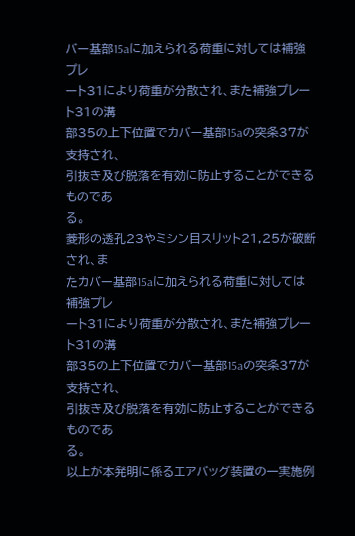バー基部15aに加えられる荷重に対しては補強プレ
ート31により荷重が分散され、また補強プレート31の溝
部35の上下位置でカバー基部15aの突条37が支持され、
引抜き及び脱落を有効に防止することができるものであ
る。
菱形の透孔23やミシン目スリット21,25が破断され、ま
たカバー基部15aに加えられる荷重に対しては補強プレ
ート31により荷重が分散され、また補強プレート31の溝
部35の上下位置でカバー基部15aの突条37が支持され、
引抜き及び脱落を有効に防止することができるものであ
る。
以上が本発明に係るエアバッグ装置の一実施例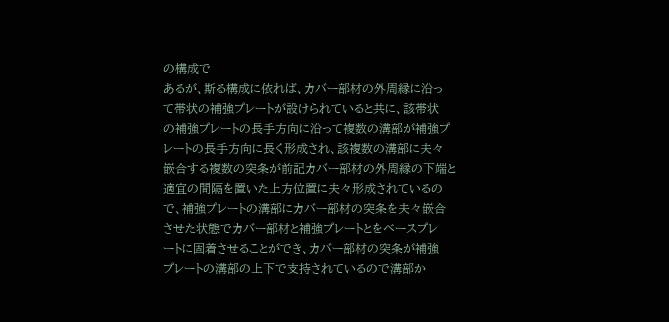の構成で
あるが、斯る構成に依れば、カバー部材の外周縁に沿っ
て帯状の補強プレートが設けられていると共に、該帯状
の補強プレートの長手方向に沿って複数の溝部が補強プ
レートの長手方向に長く形成され、該複数の溝部に夫々
嵌合する複数の突条が前記カバー部材の外周縁の下端と
適宜の間隔を置いた上方位置に夫々形成されているの
で、補強プレートの溝部にカバー部材の突条を夫々嵌合
させた状態でカバー部材と補強プレートとをベースプレ
ートに固着させることができ、カバー部材の突条が補強
プレートの溝部の上下で支持されているので溝部か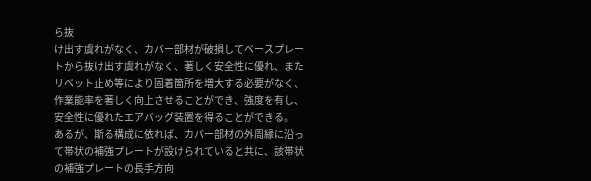ら抜
け出す虞れがなく、カバー部材が破損してベースプレー
トから抜け出す虞れがなく、著しく安全性に優れ、また
リベット止め等により固着箇所を増大する必要がなく、
作業能率を著しく向上させることができ、強度を有し、
安全性に優れたエアバッグ装置を得ることができる。
あるが、斯る構成に依れば、カバー部材の外周縁に沿っ
て帯状の補強プレートが設けられていると共に、該帯状
の補強プレートの長手方向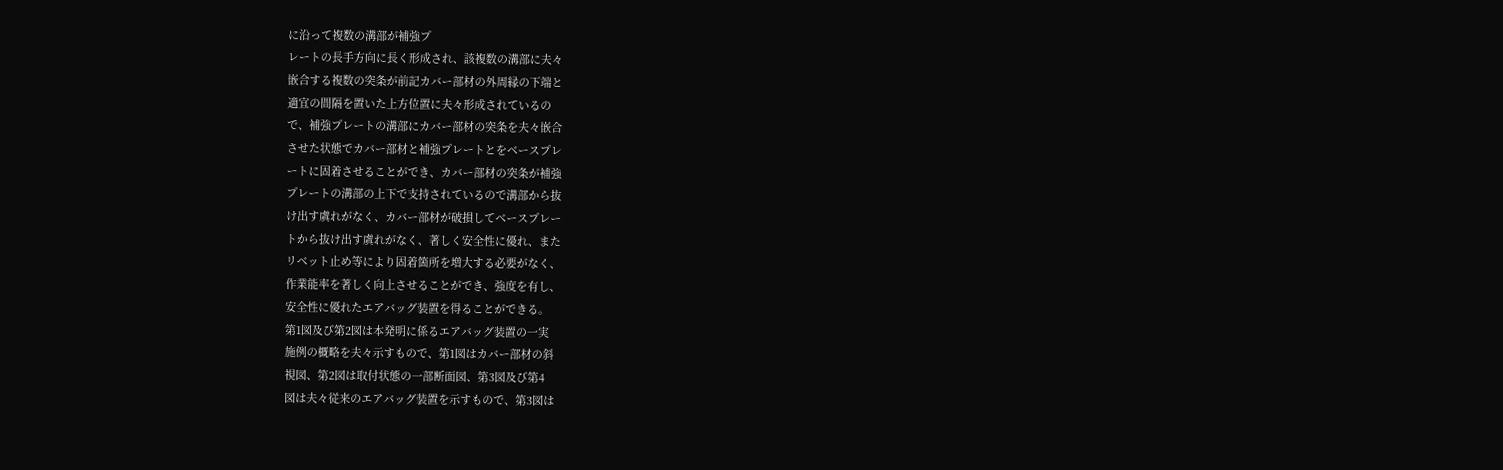に沿って複数の溝部が補強プ
レートの長手方向に長く形成され、該複数の溝部に夫々
嵌合する複数の突条が前記カバー部材の外周縁の下端と
適宜の間隔を置いた上方位置に夫々形成されているの
で、補強プレートの溝部にカバー部材の突条を夫々嵌合
させた状態でカバー部材と補強プレートとをベースプレ
ートに固着させることができ、カバー部材の突条が補強
プレートの溝部の上下で支持されているので溝部から抜
け出す虞れがなく、カバー部材が破損してベースプレー
トから抜け出す虞れがなく、著しく安全性に優れ、また
リベット止め等により固着箇所を増大する必要がなく、
作業能率を著しく向上させることができ、強度を有し、
安全性に優れたエアバッグ装置を得ることができる。
第1図及び第2図は本発明に係るエアバッグ装置の一実
施例の概略を夫々示すもので、第1図はカバー部材の斜
視図、第2図は取付状態の一部断面図、第3図及び第4
図は夫々従来のエアバッグ装置を示すもので、第3図は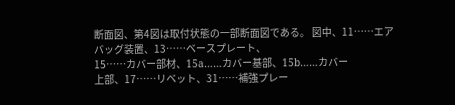断面図、第4図は取付状態の一部断面図である。 図中、11……エアバッグ装置、13……ベースプレート、
15……カバー部材、15a……カバー基部、15b……カバー
上部、17……リベット、31……補強プレー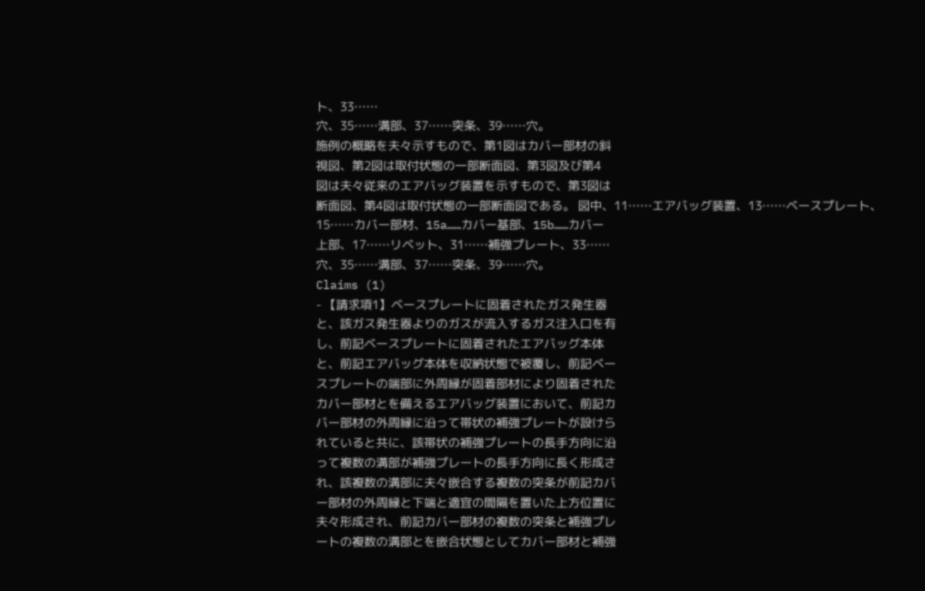ト、33……
穴、35……溝部、37……突条、39……穴。
施例の概略を夫々示すもので、第1図はカバー部材の斜
視図、第2図は取付状態の一部断面図、第3図及び第4
図は夫々従来のエアバッグ装置を示すもので、第3図は
断面図、第4図は取付状態の一部断面図である。 図中、11……エアバッグ装置、13……ベースプレート、
15……カバー部材、15a……カバー基部、15b……カバー
上部、17……リベット、31……補強プレート、33……
穴、35……溝部、37……突条、39……穴。
Claims (1)
- 【請求項1】ベースプレートに固着されたガス発生器
と、該ガス発生器よりのガスが流入するガス注入口を有
し、前記ベースプレートに固着されたエアバッグ本体
と、前記エアバッグ本体を収納状態で被覆し、前記ベー
スプレートの端部に外周縁が固着部材により固着された
カバー部材とを備えるエアバッグ装置において、前記カ
バー部材の外周縁に沿って帯状の補強プレートが設けら
れていると共に、該帯状の補強プレートの長手方向に沿
って複数の溝部が補強プレートの長手方向に長く形成さ
れ、該複数の溝部に夫々嵌合する複数の突条が前記カバ
ー部材の外周縁と下端と適宜の間隔を置いた上方位置に
夫々形成され、前記カバー部材の複数の突条と補強プレ
ートの複数の溝部とを嵌合状態としてカバー部材と補強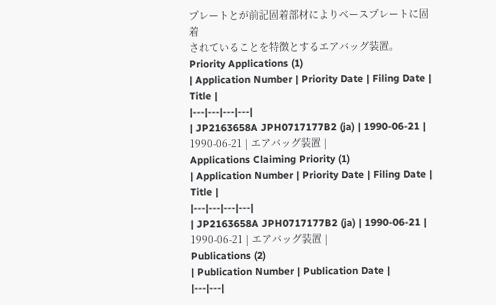プレートとが前記固着部材によりベースプレートに固着
されていることを特徴とするエアバッグ装置。
Priority Applications (1)
| Application Number | Priority Date | Filing Date | Title |
|---|---|---|---|
| JP2163658A JPH0717177B2 (ja) | 1990-06-21 | 1990-06-21 | エアバッグ装置 |
Applications Claiming Priority (1)
| Application Number | Priority Date | Filing Date | Title |
|---|---|---|---|
| JP2163658A JPH0717177B2 (ja) | 1990-06-21 | 1990-06-21 | エアバッグ装置 |
Publications (2)
| Publication Number | Publication Date |
|---|---|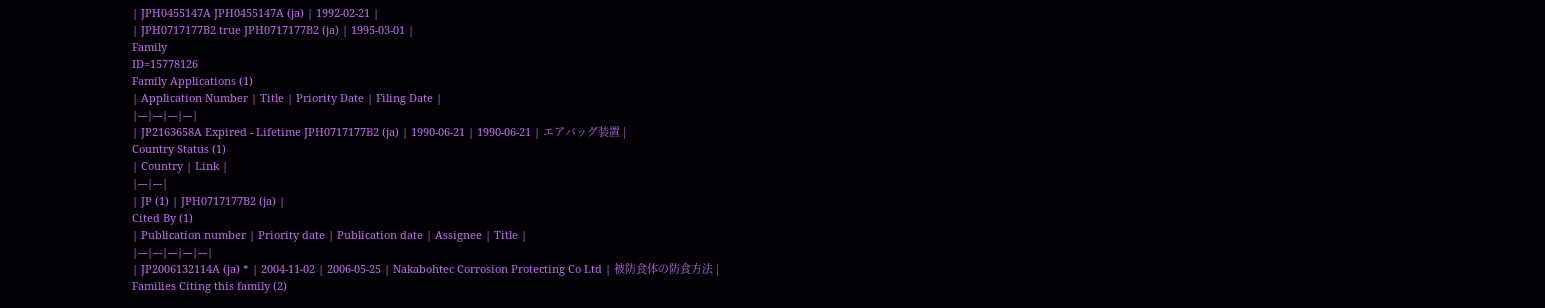| JPH0455147A JPH0455147A (ja) | 1992-02-21 |
| JPH0717177B2 true JPH0717177B2 (ja) | 1995-03-01 |
Family
ID=15778126
Family Applications (1)
| Application Number | Title | Priority Date | Filing Date |
|---|---|---|---|
| JP2163658A Expired - Lifetime JPH0717177B2 (ja) | 1990-06-21 | 1990-06-21 | エアバッグ装置 |
Country Status (1)
| Country | Link |
|---|---|
| JP (1) | JPH0717177B2 (ja) |
Cited By (1)
| Publication number | Priority date | Publication date | Assignee | Title |
|---|---|---|---|---|
| JP2006132114A (ja) * | 2004-11-02 | 2006-05-25 | Nakabohtec Corrosion Protecting Co Ltd | 被防食体の防食方法 |
Families Citing this family (2)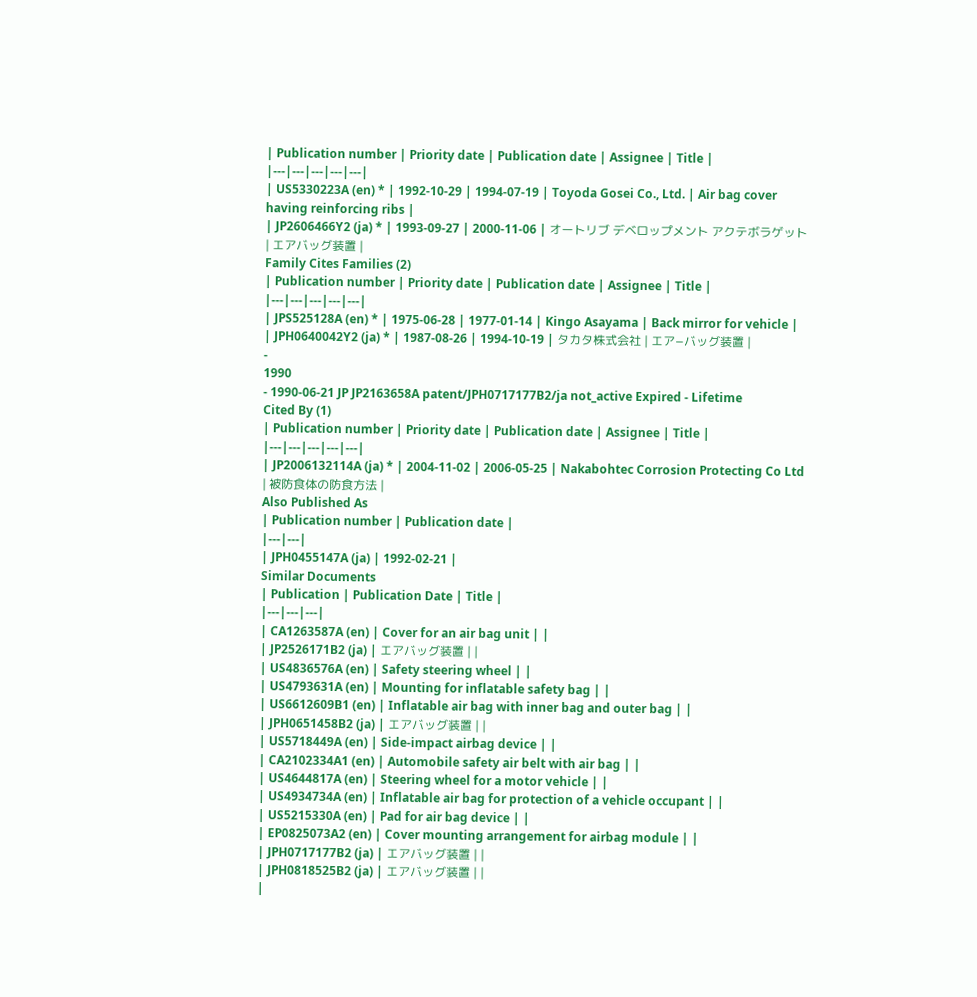| Publication number | Priority date | Publication date | Assignee | Title |
|---|---|---|---|---|
| US5330223A (en) * | 1992-10-29 | 1994-07-19 | Toyoda Gosei Co., Ltd. | Air bag cover having reinforcing ribs |
| JP2606466Y2 (ja) * | 1993-09-27 | 2000-11-06 | オートリブ デベロップメント アクテボラゲット | エアバッグ装置 |
Family Cites Families (2)
| Publication number | Priority date | Publication date | Assignee | Title |
|---|---|---|---|---|
| JPS525128A (en) * | 1975-06-28 | 1977-01-14 | Kingo Asayama | Back mirror for vehicle |
| JPH0640042Y2 (ja) * | 1987-08-26 | 1994-10-19 | タカタ株式会社 | エア−バッグ装置 |
-
1990
- 1990-06-21 JP JP2163658A patent/JPH0717177B2/ja not_active Expired - Lifetime
Cited By (1)
| Publication number | Priority date | Publication date | Assignee | Title |
|---|---|---|---|---|
| JP2006132114A (ja) * | 2004-11-02 | 2006-05-25 | Nakabohtec Corrosion Protecting Co Ltd | 被防食体の防食方法 |
Also Published As
| Publication number | Publication date |
|---|---|
| JPH0455147A (ja) | 1992-02-21 |
Similar Documents
| Publication | Publication Date | Title |
|---|---|---|
| CA1263587A (en) | Cover for an air bag unit | |
| JP2526171B2 (ja) | エアバッグ装置 | |
| US4836576A (en) | Safety steering wheel | |
| US4793631A (en) | Mounting for inflatable safety bag | |
| US6612609B1 (en) | Inflatable air bag with inner bag and outer bag | |
| JPH0651458B2 (ja) | エアバッグ装置 | |
| US5718449A (en) | Side-impact airbag device | |
| CA2102334A1 (en) | Automobile safety air belt with air bag | |
| US4644817A (en) | Steering wheel for a motor vehicle | |
| US4934734A (en) | Inflatable air bag for protection of a vehicle occupant | |
| US5215330A (en) | Pad for air bag device | |
| EP0825073A2 (en) | Cover mounting arrangement for airbag module | |
| JPH0717177B2 (ja) | エアバッグ装置 | |
| JPH0818525B2 (ja) | エアバッグ装置 | |
|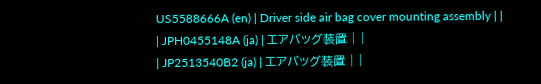US5588666A (en) | Driver side air bag cover mounting assembly | |
| JPH0455148A (ja) | エアバッグ装置 | |
| JP2513540B2 (ja) | エアバッグ装置 | |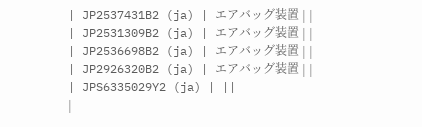| JP2537431B2 (ja) | エアバッグ装置 | |
| JP2531309B2 (ja) | エアバッグ装置 | |
| JP2536698B2 (ja) | エアバッグ装置 | |
| JP2926320B2 (ja) | エアバッグ装置 | |
| JPS6335029Y2 (ja) | ||
|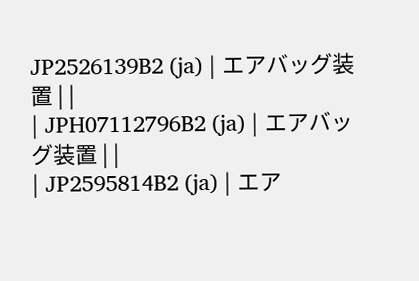JP2526139B2 (ja) | エアバッグ装置 | |
| JPH07112796B2 (ja) | エアバッグ装置 | |
| JP2595814B2 (ja) | エア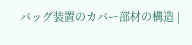バッグ装置のカバー部材の構造 |